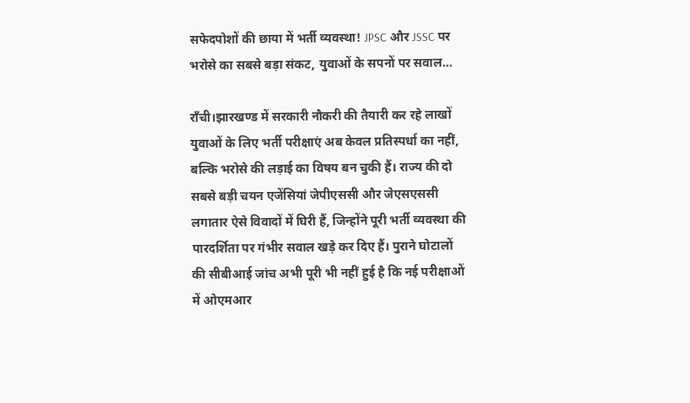सफेदपोशों की छाया में भर्ती व्यवस्था! JPSC और JSSC पर भरोसे का सबसे बड़ा संकट, युवाओं के सपनों पर सवाल…

राँची।झारखण्ड में सरकारी नौकरी की तैयारी कर रहे लाखों युवाओं के लिए भर्ती परीक्षाएं अब केवल प्रतिस्पर्धा का नहीं, बल्कि भरोसे की लड़ाई का विषय बन चुकी हैं। राज्य की दो सबसे बड़ी चयन एजेंसियां जेपीएससी और जेएसएससी लगातार ऐसे विवादों में घिरी हैं, जिन्होंने पूरी भर्ती व्यवस्था की पारदर्शिता पर गंभीर सवाल खड़े कर दिए हैं। पुराने घोटालों की सीबीआई जांच अभी पूरी भी नहीं हुई है कि नई परीक्षाओं में ओएमआर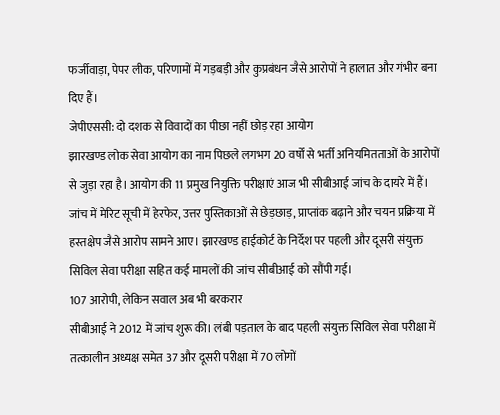फर्जीवाड़ा, पेपर लीक, परिणामों में गड़बड़ी और कुप्रबंधन जैसे आरोपों ने हालात और गंभीर बना दिए हैं।
जेपीएससी: दो दशक से विवादों का पीछा नहीं छोड़ रहा आयोग
झारखण्ड लोक सेवा आयोग का नाम पिछले लगभग 20 वर्षों से भर्ती अनियमितताओं के आरोपों से जुड़ा रहा है। आयोग की 11 प्रमुख नियुक्ति परीक्षाएं आज भी सीबीआई जांच के दायरे में हैं। जांच में मेरिट सूची में हेरफेर, उत्तर पुस्तिकाओं से छेड़छाड़, प्राप्तांक बढ़ाने और चयन प्रक्रिया में हस्तक्षेप जैसे आरोप सामने आए। झारखण्ड हाईकोर्ट के निर्देश पर पहली और दूसरी संयुक्त सिविल सेवा परीक्षा सहित कई मामलों की जांच सीबीआई को सौंपी गई।
107 आरोपी, लेकिन सवाल अब भी बरकरार
सीबीआई ने 2012 में जांच शुरू की। लंबी पड़ताल के बाद पहली संयुक्त सिविल सेवा परीक्षा में तत्कालीन अध्यक्ष समेत 37 और दूसरी परीक्षा में 70 लोगों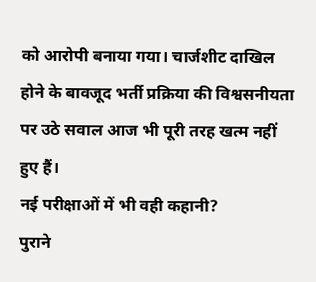को आरोपी बनाया गया। चार्जशीट दाखिल होने के बावजूद भर्ती प्रक्रिया की विश्वसनीयता पर उठे सवाल आज भी पूरी तरह खत्म नहीं हुए हैं।
नई परीक्षाओं में भी वही कहानी?
पुराने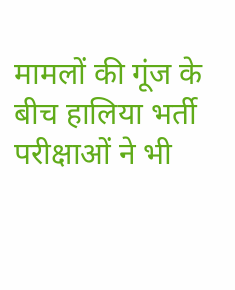मामलों की गूंज के बीच हालिया भर्ती परीक्षाओं ने भी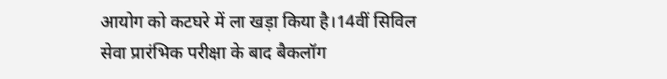आयोग को कटघरे में ला खड़ा किया है।14वीं सिविल सेवा प्रारंभिक परीक्षा के बाद बैकलॉग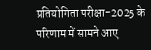प्रतियोगिता परीक्षा-2025 के परिणाम में सामने आए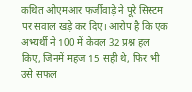कथित ओएमआर फर्जीवाड़े ने पूरे सिस्टम पर सवाल खड़े कर दिए। आरोप है कि एक अभ्यर्थी ने 100 में केवल 32 प्रश्न हल किए, जिनमें महज 15 सही थे, फिर भी उसे सफल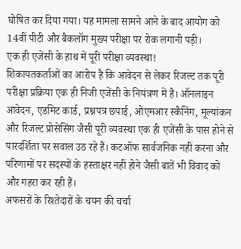घोषित कर दिया गया। यह मामला सामने आने के बाद आयोग को 14वीं पीटी और बैकलॉग मुख्य परीक्षा पर रोक लगानी पड़ी।
एक ही एजेंसी के हाथ में पूरी परीक्षा व्यवस्था!
शिकायतकर्ताओं का आरोप है कि आवेदन से लेकर रिजल्ट तक पूरी परीक्षा प्रक्रिया एक ही निजी एजेंसी के नियंत्रण में है। ऑनलाइन आवेदन, एडमिट कार्ड, प्रश्नपत्र छपाई, ओएमआर स्कैनिंग, मूल्यांकन और रिजल्ट प्रोसेसिंग जैसी पूरी व्यवस्था एक ही एजेंसी के पास होने से पारदर्शिता पर सवाल उठ रहे हैं। कटऑफ सार्वजनिक नहीं करना और परिणामों पर सदस्यों के हस्ताक्षर नहीं होने जैसी बातें भी विवाद को और गहरा कर रही हैं।
अफसरों के रिश्तेदारों के चयन की चर्चा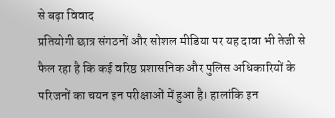से बढ़ा विवाद
प्रतियोगी छात्र संगठनों और सोशल मीडिया पर यह दावा भी तेजी से फैल रहा है कि कई वरिष्ठ प्रशासनिक और पुलिस अधिकारियों के परिजनों का चयन इन परीक्षाओं में हुआ है। हालांकि इन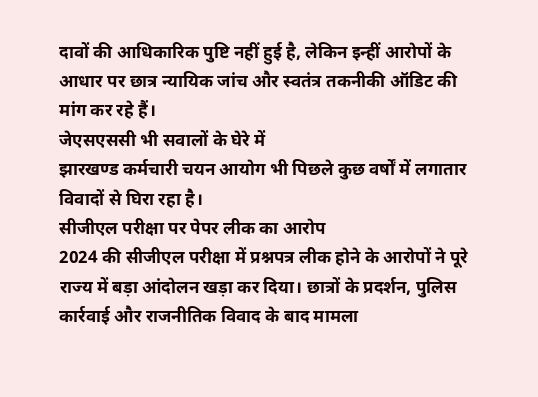दावों की आधिकारिक पुष्टि नहीं हुई है, लेकिन इन्हीं आरोपों के आधार पर छात्र न्यायिक जांच और स्वतंत्र तकनीकी ऑडिट की मांग कर रहे हैं।
जेएसएससी भी सवालों के घेरे में
झारखण्ड कर्मचारी चयन आयोग भी पिछले कुछ वर्षों में लगातार विवादों से घिरा रहा है।
सीजीएल परीक्षा पर पेपर लीक का आरोप
2024 की सीजीएल परीक्षा में प्रश्नपत्र लीक होने के आरोपों ने पूरे राज्य में बड़ा आंदोलन खड़ा कर दिया। छात्रों के प्रदर्शन, पुलिस कार्रवाई और राजनीतिक विवाद के बाद मामला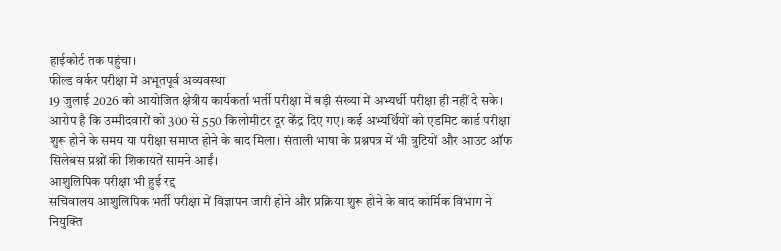हाईकोर्ट तक पहुंचा।
फील्ड वर्कर परीक्षा में अभूतपूर्व अव्यवस्था
19 जुलाई 2026 को आयोजित क्षेत्रीय कार्यकर्ता भर्ती परीक्षा में बड़ी संख्या में अभ्यर्थी परीक्षा ही नहीं दे सके। आरोप है कि उम्मीदवारों को 300 से 550 किलोमीटर दूर केंद्र दिए गए। कई अभ्यर्थियों को एडमिट कार्ड परीक्षा शुरू होने के समय या परीक्षा समाप्त होने के बाद मिला। संताली भाषा के प्रश्नपत्र में भी त्रुटियों और आउट ऑफ सिलेबस प्रश्नों की शिकायतें सामने आईं।
आशुलिपिक परीक्षा भी हुई रद्द
सचिवालय आशुलिपिक भर्ती परीक्षा में विज्ञापन जारी होने और प्रक्रिया शुरू होने के बाद कार्मिक विभाग ने नियुक्ति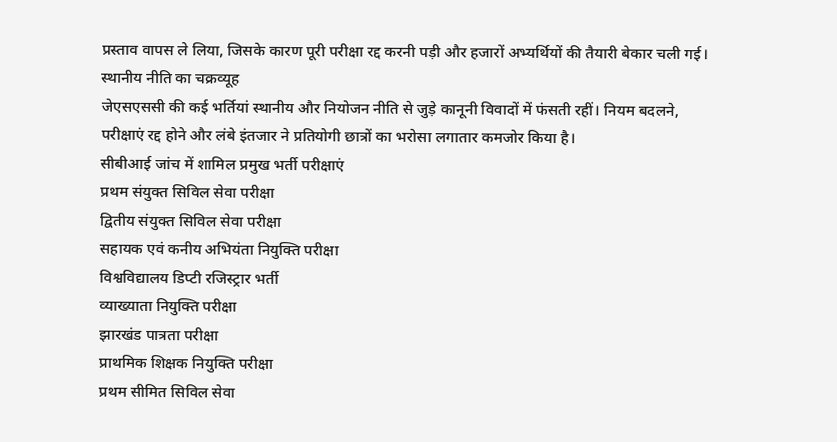प्रस्ताव वापस ले लिया, जिसके कारण पूरी परीक्षा रद्द करनी पड़ी और हजारों अभ्यर्थियों की तैयारी बेकार चली गई।
स्थानीय नीति का चक्रव्यूह
जेएसएससी की कई भर्तियां स्थानीय और नियोजन नीति से जुड़े कानूनी विवादों में फंसती रहीं। नियम बदलने, परीक्षाएं रद्द होने और लंबे इंतजार ने प्रतियोगी छात्रों का भरोसा लगातार कमजोर किया है।
सीबीआई जांच में शामिल प्रमुख भर्ती परीक्षाएं
प्रथम संयुक्त सिविल सेवा परीक्षा
द्वितीय संयुक्त सिविल सेवा परीक्षा
सहायक एवं कनीय अभियंता नियुक्ति परीक्षा
विश्वविद्यालय डिप्टी रजिस्ट्रार भर्ती
व्याख्याता नियुक्ति परीक्षा
झारखंड पात्रता परीक्षा
प्राथमिक शिक्षक नियुक्ति परीक्षा
प्रथम सीमित सिविल सेवा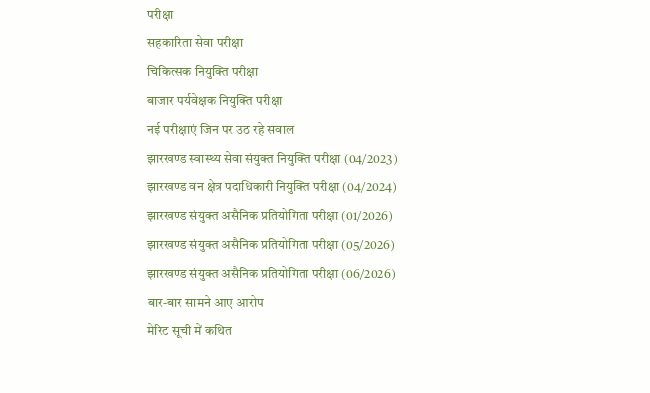परीक्षा
सहकारिता सेवा परीक्षा
चिकित्सक नियुक्ति परीक्षा
बाजार पर्यवेक्षक नियुक्ति परीक्षा
नई परीक्षाएं जिन पर उठ रहे सवाल
झारखण्ड स्वास्थ्य सेवा संयुक्त नियुक्ति परीक्षा (04/2023)
झारखण्ड वन क्षेत्र पदाधिकारी नियुक्ति परीक्षा (04/2024)
झारखण्ड संयुक्त असैनिक प्रतियोगिता परीक्षा (01/2026)
झारखण्ड संयुक्त असैनिक प्रतियोगिता परीक्षा (05/2026)
झारखण्ड संयुक्त असैनिक प्रतियोगिता परीक्षा (06/2026)
बार-बार सामने आए आरोप
मेरिट सूची में कथित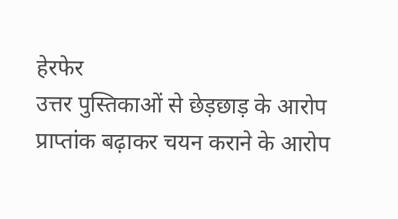हेरफेर
उत्तर पुस्तिकाओं से छेड़छाड़ के आरोप
प्राप्तांक बढ़ाकर चयन कराने के आरोप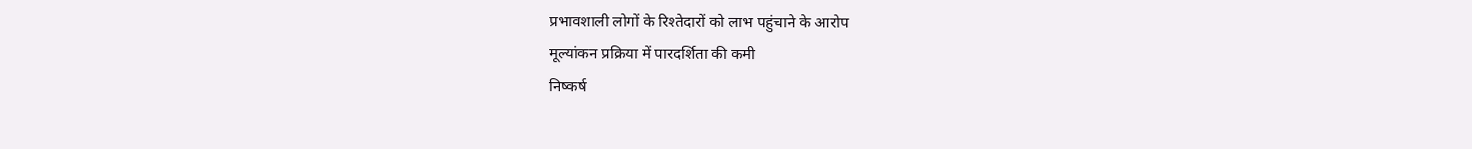प्रभावशाली लोगों के रिश्तेदारों को लाभ पहुंचाने के आरोप
मूल्यांकन प्रक्रिया में पारदर्शिता की कमी
निष्कर्ष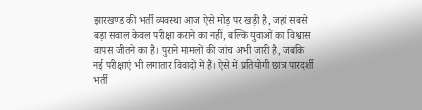झारखण्ड की भर्ती व्यवस्था आज ऐसे मोड़ पर खड़ी है, जहां सबसे बड़ा सवाल केवल परीक्षा कराने का नहीं, बल्कि युवाओं का विश्वास वापस जीतने का है। पुराने मामलों की जांच अभी जारी है, जबकि नई परीक्षाएं भी लगातार विवादों में हैं। ऐसे में प्रतियोगी छात्र पारदर्शी भर्ती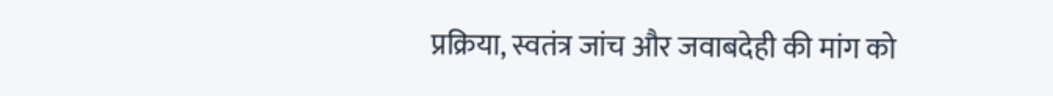प्रक्रिया, स्वतंत्र जांच और जवाबदेही की मांग को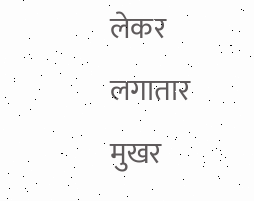लेकर लगातार मुखर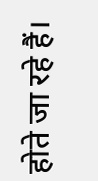होते जा रहे हैं।